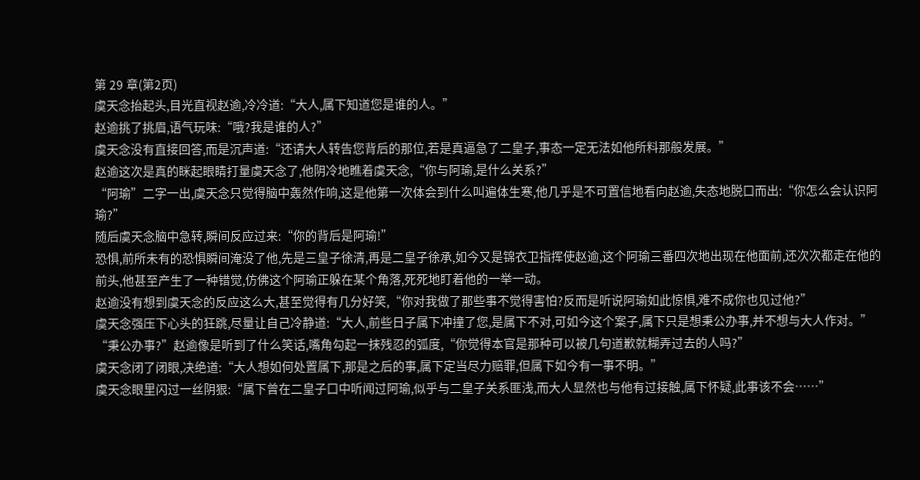第 29 章(第2页)
虞天念抬起头,目光直视赵逾,冷冷道:“大人,属下知道您是谁的人。”
赵逾挑了挑眉,语气玩味:“哦?我是谁的人?”
虞天念没有直接回答,而是沉声道:“还请大人转告您背后的那位,若是真逼急了二皇子,事态一定无法如他所料那般发展。”
赵逾这次是真的眯起眼睛打量虞天念了,他阴冷地瞧着虞天念,“你与阿瑜,是什么关系?”
“阿瑜”二字一出,虞天念只觉得脑中轰然作响,这是他第一次体会到什么叫遍体生寒,他几乎是不可置信地看向赵逾,失态地脱口而出:“你怎么会认识阿瑜?”
随后虞天念脑中急转,瞬间反应过来:“你的背后是阿瑜!”
恐惧,前所未有的恐惧瞬间淹没了他,先是三皇子徐清,再是二皇子徐承,如今又是锦衣卫指挥使赵逾,这个阿瑜三番四次地出现在他面前,还次次都走在他的前头,他甚至产生了一种错觉,仿佛这个阿瑜正躲在某个角落,死死地盯着他的一举一动。
赵逾没有想到虞天念的反应这么大,甚至觉得有几分好笑,“你对我做了那些事不觉得害怕?反而是听说阿瑜如此惊惧,难不成你也见过他?”
虞天念强压下心头的狂跳,尽量让自己冷静道:“大人,前些日子属下冲撞了您,是属下不对,可如今这个案子,属下只是想秉公办事,并不想与大人作对。”
“秉公办事?”赵逾像是听到了什么笑话,嘴角勾起一抹残忍的弧度,“你觉得本官是那种可以被几句道歉就糊弄过去的人吗?”
虞天念闭了闭眼,决绝道:“大人想如何处置属下,那是之后的事,属下定当尽力赔罪,但属下如今有一事不明。”
虞天念眼里闪过一丝阴狠:“属下曾在二皇子口中听闻过阿瑜,似乎与二皇子关系匪浅,而大人显然也与他有过接触,属下怀疑,此事该不会……”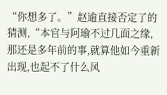“你想多了。”赵逾直接否定了的猜测,“本官与阿瑜不过几面之缘,那还是多年前的事,就算他如今重新出现,也起不了什么风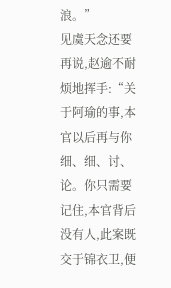浪。”
见虞天念还要再说,赵逾不耐烦地挥手:“关于阿瑜的事,本官以后再与你细、细、讨、论。你只需要记住,本官背后没有人,此案既交于锦衣卫,便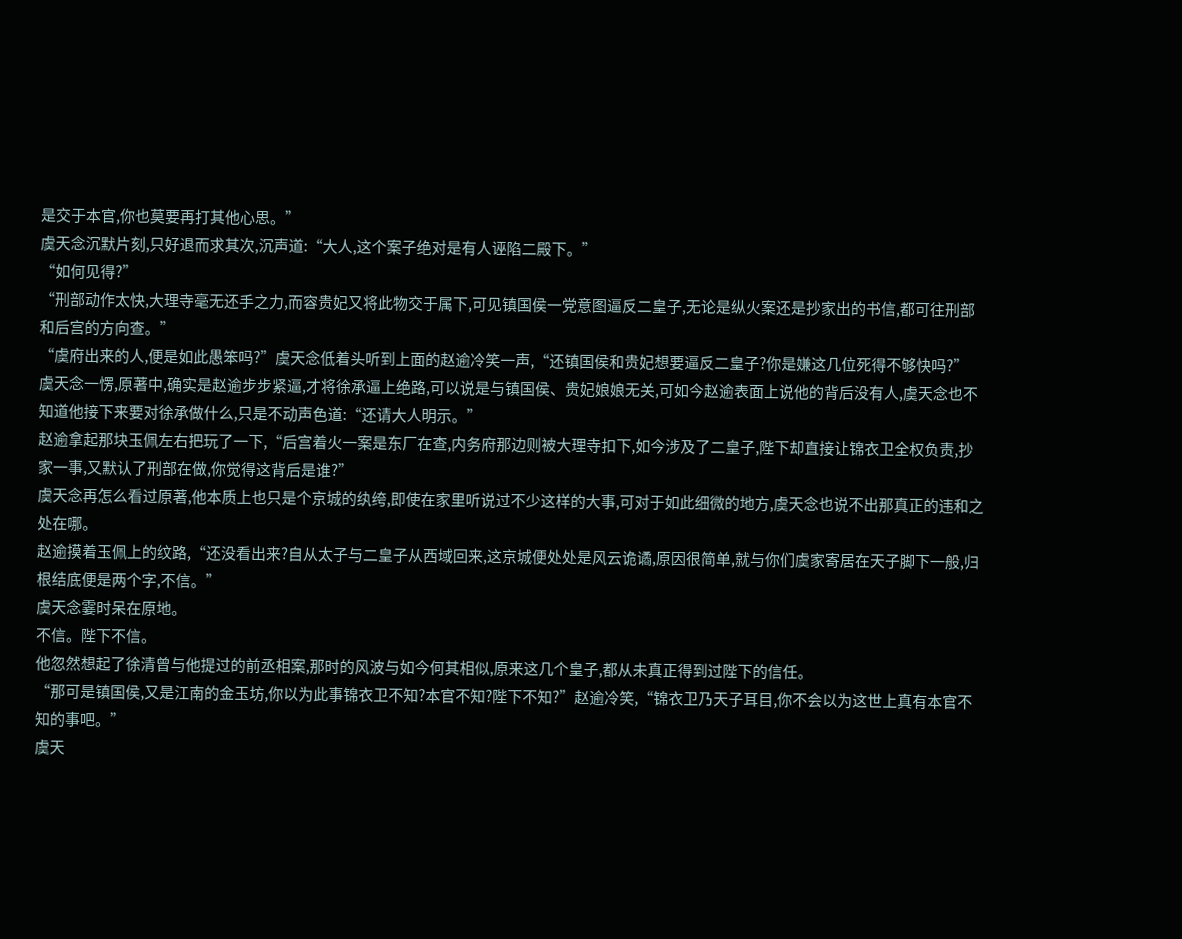是交于本官,你也莫要再打其他心思。”
虞天念沉默片刻,只好退而求其次,沉声道:“大人,这个案子绝对是有人诬陷二殿下。”
“如何见得?”
“刑部动作太快,大理寺毫无还手之力,而容贵妃又将此物交于属下,可见镇国侯一党意图逼反二皇子,无论是纵火案还是抄家出的书信,都可往刑部和后宫的方向查。”
“虞府出来的人,便是如此愚笨吗?”虞天念低着头听到上面的赵逾冷笑一声,“还镇国侯和贵妃想要逼反二皇子?你是嫌这几位死得不够快吗?”
虞天念一愣,原著中,确实是赵逾步步紧逼,才将徐承逼上绝路,可以说是与镇国侯、贵妃娘娘无关,可如今赵逾表面上说他的背后没有人,虞天念也不知道他接下来要对徐承做什么,只是不动声色道:“还请大人明示。”
赵逾拿起那块玉佩左右把玩了一下,“后宫着火一案是东厂在查,内务府那边则被大理寺扣下,如今涉及了二皇子,陛下却直接让锦衣卫全权负责,抄家一事,又默认了刑部在做,你觉得这背后是谁?”
虞天念再怎么看过原著,他本质上也只是个京城的纨绔,即使在家里听说过不少这样的大事,可对于如此细微的地方,虞天念也说不出那真正的违和之处在哪。
赵逾摸着玉佩上的纹路,“还没看出来?自从太子与二皇子从西域回来,这京城便处处是风云诡谲,原因很简单,就与你们虞家寄居在天子脚下一般,归根结底便是两个字,不信。”
虞天念霎时呆在原地。
不信。陛下不信。
他忽然想起了徐清曾与他提过的前丞相案,那时的风波与如今何其相似,原来这几个皇子,都从未真正得到过陛下的信任。
“那可是镇国侯,又是江南的金玉坊,你以为此事锦衣卫不知?本官不知?陛下不知?”赵逾冷笑,“锦衣卫乃天子耳目,你不会以为这世上真有本官不知的事吧。”
虞天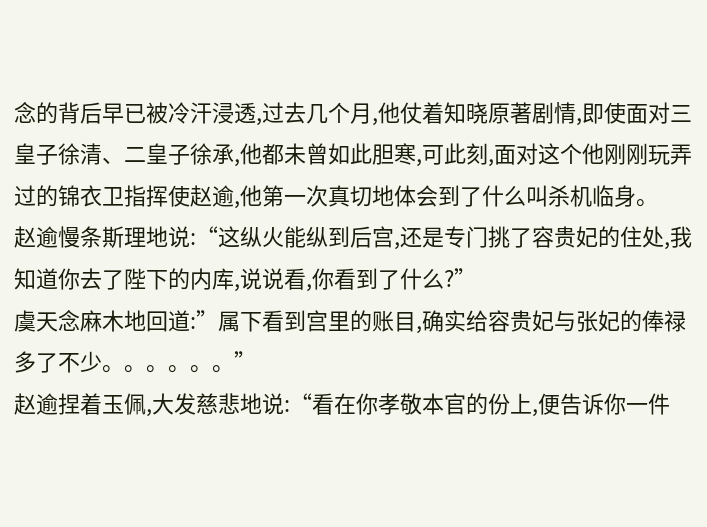念的背后早已被冷汗浸透,过去几个月,他仗着知晓原著剧情,即使面对三皇子徐清、二皇子徐承,他都未曾如此胆寒,可此刻,面对这个他刚刚玩弄过的锦衣卫指挥使赵逾,他第一次真切地体会到了什么叫杀机临身。
赵逾慢条斯理地说:“这纵火能纵到后宫,还是专门挑了容贵妃的住处,我知道你去了陛下的内库,说说看,你看到了什么?”
虞天念麻木地回道:”属下看到宫里的账目,确实给容贵妃与张妃的俸禄多了不少。。。。。。”
赵逾捏着玉佩,大发慈悲地说:“看在你孝敬本官的份上,便告诉你一件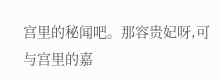宫里的秘闻吧。那容贵妃呀,可与宫里的嘉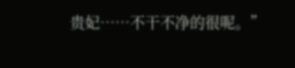贵妃……不干不净的很呢。”